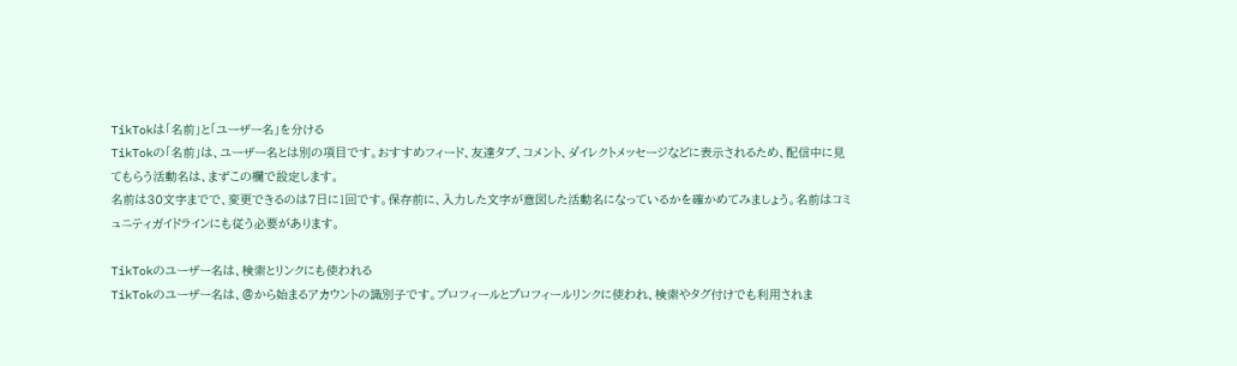TikTokは「名前」と「ユーザー名」を分ける
TikTokの「名前」は、ユーザー名とは別の項目です。おすすめフィード、友達タブ、コメント、ダイレクトメッセージなどに表示されるため、配信中に見てもらう活動名は、まずこの欄で設定します。
名前は30文字までで、変更できるのは7日に1回です。保存前に、入力した文字が意図した活動名になっているかを確かめてみましょう。名前はコミュニティガイドラインにも従う必要があります。

TikTokのユーザー名は、検索とリンクにも使われる
TikTokのユーザー名は、@から始まるアカウントの識別子です。プロフィールとプロフィールリンクに使われ、検索やタグ付けでも利用されま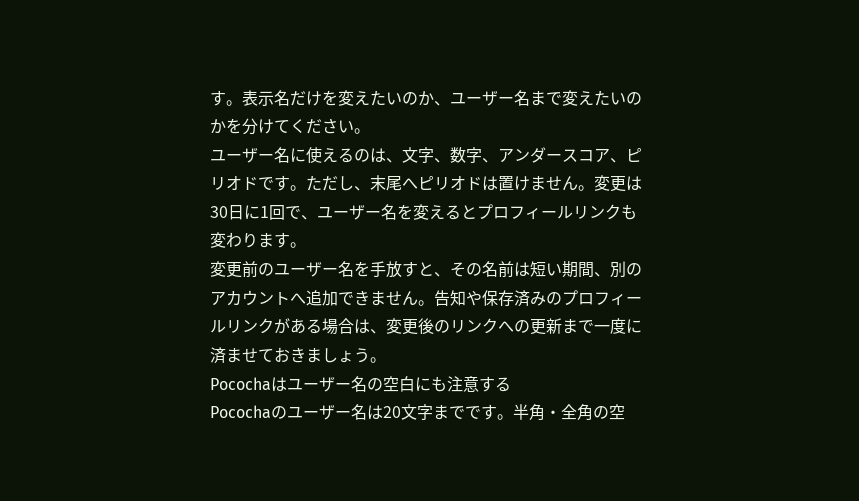す。表示名だけを変えたいのか、ユーザー名まで変えたいのかを分けてください。
ユーザー名に使えるのは、文字、数字、アンダースコア、ピリオドです。ただし、末尾へピリオドは置けません。変更は30日に1回で、ユーザー名を変えるとプロフィールリンクも変わります。
変更前のユーザー名を手放すと、その名前は短い期間、別のアカウントへ追加できません。告知や保存済みのプロフィールリンクがある場合は、変更後のリンクへの更新まで一度に済ませておきましょう。
Pocochaはユーザー名の空白にも注意する
Pocochaのユーザー名は20文字までです。半角・全角の空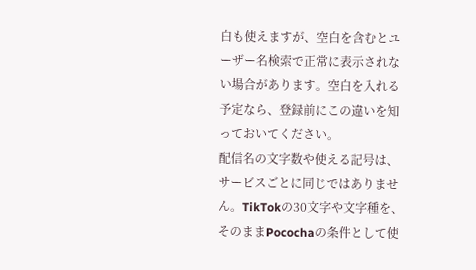白も使えますが、空白を含むとユーザー名検索で正常に表示されない場合があります。空白を入れる予定なら、登録前にこの違いを知っておいてください。
配信名の文字数や使える記号は、サービスごとに同じではありません。TikTokの30文字や文字種を、そのままPocochaの条件として使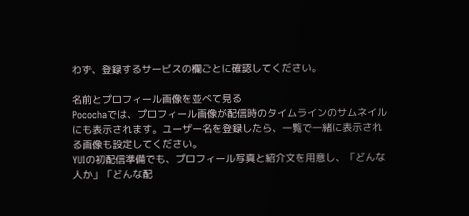わず、登録するサービスの欄ごとに確認してください。

名前とプロフィール画像を並べて見る
Pocochaでは、プロフィール画像が配信時のタイムラインのサムネイルにも表示されます。ユーザー名を登録したら、一覧で一緒に表示される画像も設定してください。
YUIの初配信準備でも、プロフィール写真と紹介文を用意し、「どんな人か」「どんな配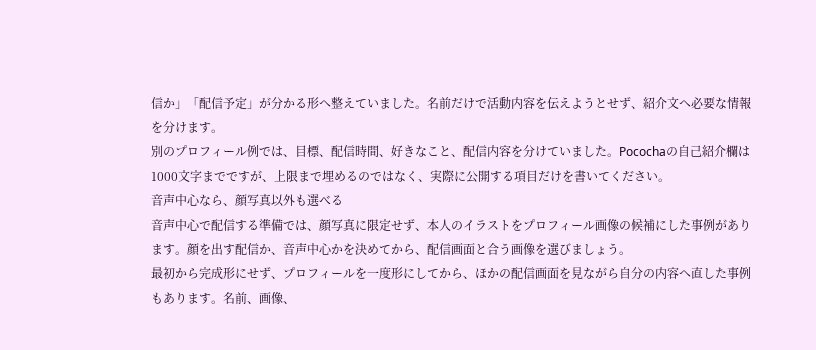信か」「配信予定」が分かる形へ整えていました。名前だけで活動内容を伝えようとせず、紹介文へ必要な情報を分けます。
別のプロフィール例では、目標、配信時間、好きなこと、配信内容を分けていました。Pocochaの自己紹介欄は1000文字までですが、上限まで埋めるのではなく、実際に公開する項目だけを書いてください。
音声中心なら、顔写真以外も選べる
音声中心で配信する準備では、顔写真に限定せず、本人のイラストをプロフィール画像の候補にした事例があります。顔を出す配信か、音声中心かを決めてから、配信画面と合う画像を選びましょう。
最初から完成形にせず、プロフィールを一度形にしてから、ほかの配信画面を見ながら自分の内容へ直した事例もあります。名前、画像、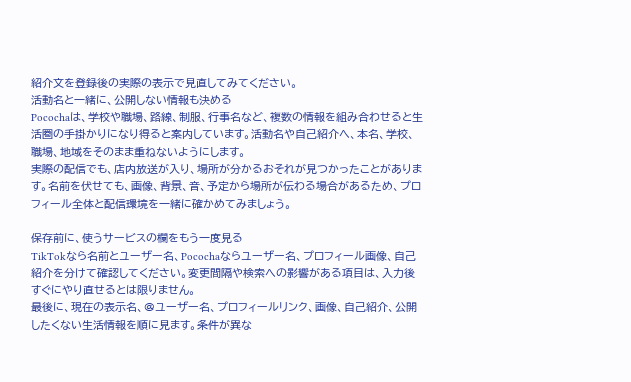紹介文を登録後の実際の表示で見直してみてください。
活動名と一緒に、公開しない情報も決める
Pocochaは、学校や職場、路線、制服、行事名など、複数の情報を組み合わせると生活圏の手掛かりになり得ると案内しています。活動名や自己紹介へ、本名、学校、職場、地域をそのまま重ねないようにします。
実際の配信でも、店内放送が入り、場所が分かるおそれが見つかったことがあります。名前を伏せても、画像、背景、音、予定から場所が伝わる場合があるため、プロフィール全体と配信環境を一緒に確かめてみましょう。

保存前に、使うサービスの欄をもう一度見る
TikTokなら名前とユーザー名、Pocochaならユーザー名、プロフィール画像、自己紹介を分けて確認してください。変更間隔や検索への影響がある項目は、入力後すぐにやり直せるとは限りません。
最後に、現在の表示名、@ユーザー名、プロフィールリンク、画像、自己紹介、公開したくない生活情報を順に見ます。条件が異な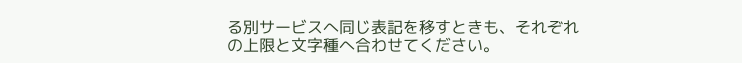る別サービスへ同じ表記を移すときも、それぞれの上限と文字種へ合わせてください。